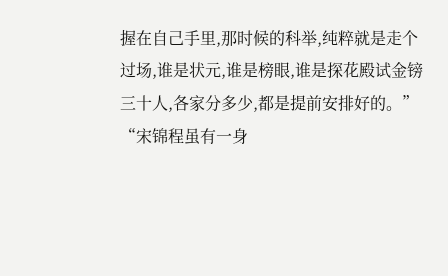握在自己手里,那时候的科举,纯粹就是走个过场,谁是状元,谁是榜眼,谁是探花殿试金镑三十人,各家分多少,都是提前安排好的。”
“宋锦程虽有一身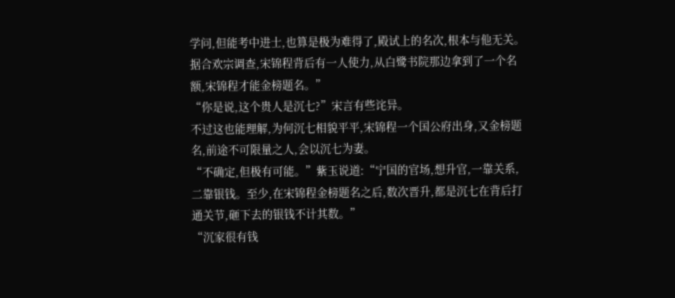学问,但能考中进士,也算是极为难得了,殿试上的名次,根本与他无关。据合欢宗调查,宋锦程背后有一人使力,从白鹭书院那边拿到了一个名额,宋锦程才能金榜题名。”
“你是说,这个贵人是沉七?”宋言有些诧异。
不过这也能理解,为何沉七相貌平平,宋锦程一个国公府出身,又金榜题名,前途不可限量之人,会以沉七为妻。
“不确定,但极有可能。”紫玉说道:“宁国的官场,想升官,一靠关系,二靠银钱。至少,在宋锦程金榜题名之后,数次晋升,都是沉七在背后打通关节,砸下去的银钱不计其数。”
“沉家很有钱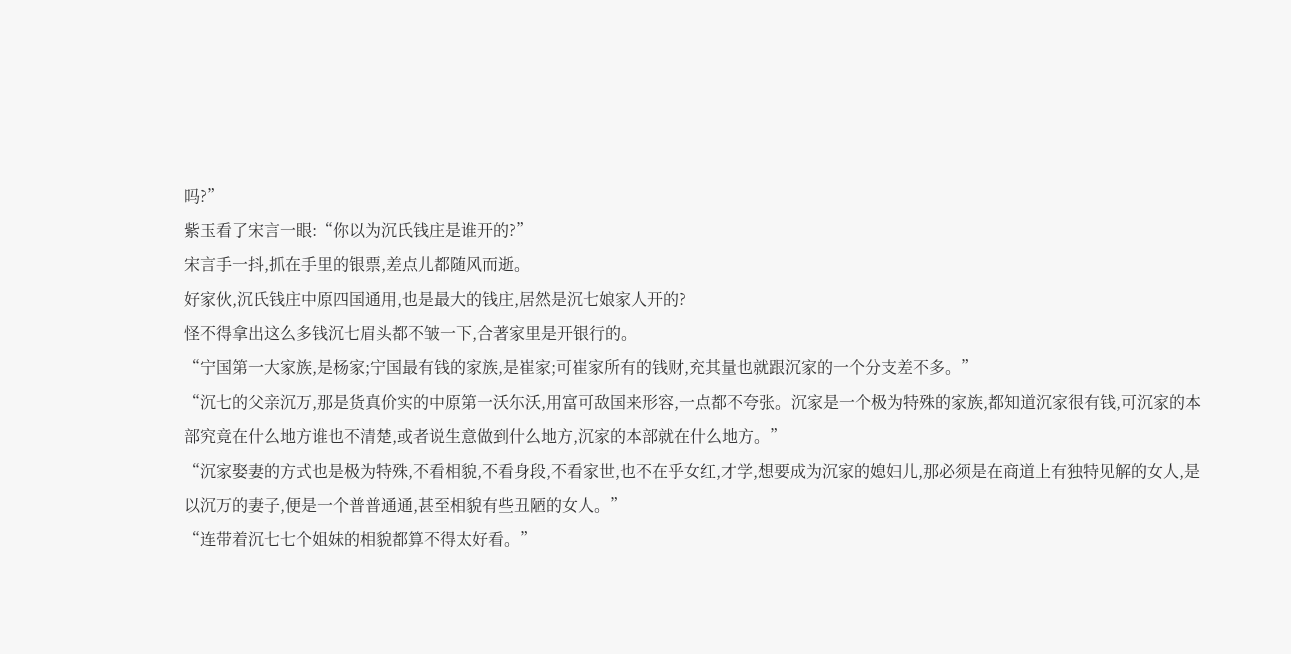吗?”
紫玉看了宋言一眼:“你以为沉氏钱庄是谁开的?”
宋言手一抖,抓在手里的银票,差点儿都随风而逝。
好家伙,沉氏钱庄中原四国通用,也是最大的钱庄,居然是沉七娘家人开的?
怪不得拿出这么多钱沉七眉头都不皱一下,合著家里是开银行的。
“宁国第一大家族,是杨家;宁国最有钱的家族,是崔家;可崔家所有的钱财,充其量也就跟沉家的一个分支差不多。”
“沉七的父亲沉万,那是货真价实的中原第一沃尓沃,用富可敌国来形容,一点都不夸张。沉家是一个极为特殊的家族,都知道沉家很有钱,可沉家的本部究竟在什么地方谁也不清楚,或者说生意做到什么地方,沉家的本部就在什么地方。”
“沉家娶妻的方式也是极为特殊,不看相貌,不看身段,不看家世,也不在乎女红,才学,想要成为沉家的媳妇儿,那必须是在商道上有独特见解的女人,是以沉万的妻子,便是一个普普通通,甚至相貌有些丑陋的女人。”
“连带着沉七七个姐妹的相貌都算不得太好看。”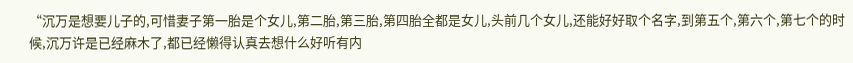“沉万是想要儿子的,可惜妻子第一胎是个女儿,第二胎,第三胎,第四胎全都是女儿,头前几个女儿,还能好好取个名字,到第五个,第六个,第七个的时候,沉万许是已经麻木了,都已经懒得认真去想什么好听有内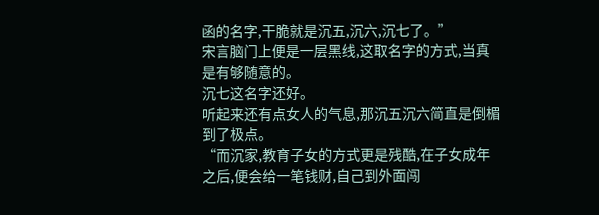函的名字,干脆就是沉五,沉六,沉七了。”
宋言脑门上便是一层黑线,这取名字的方式,当真是有够随意的。
沉七这名字还好。
听起来还有点女人的气息,那沉五沉六简直是倒楣到了极点。
“而沉家,教育子女的方式更是残酷,在子女成年之后,便会给一笔钱财,自己到外面闯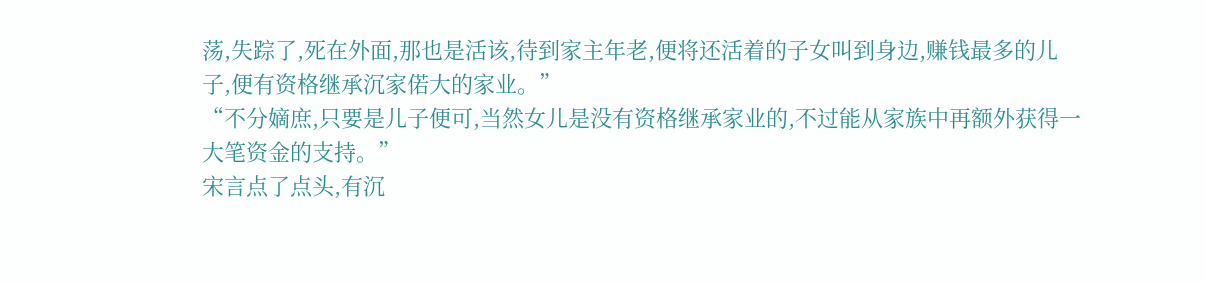荡,失踪了,死在外面,那也是活该,待到家主年老,便将还活着的子女叫到身边,赚钱最多的儿子,便有资格继承沉家偌大的家业。”
“不分嫡庶,只要是儿子便可,当然女儿是没有资格继承家业的,不过能从家族中再额外获得一大笔资金的支持。”
宋言点了点头,有沉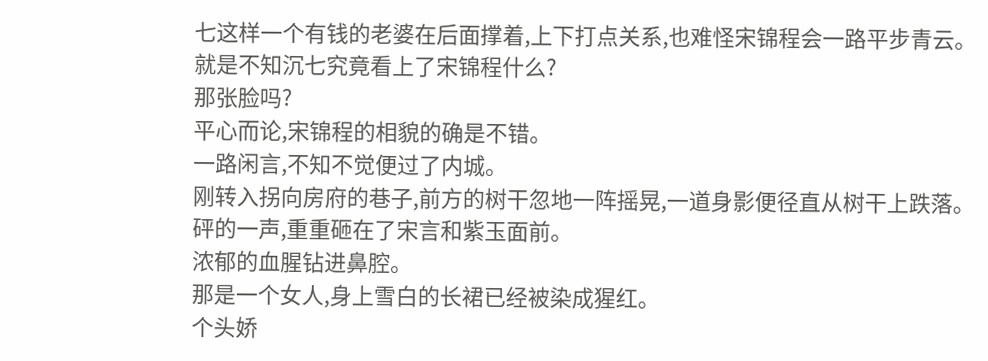七这样一个有钱的老婆在后面撑着,上下打点关系,也难怪宋锦程会一路平步青云。
就是不知沉七究竟看上了宋锦程什么?
那张脸吗?
平心而论,宋锦程的相貌的确是不错。
一路闲言,不知不觉便过了内城。
刚转入拐向房府的巷子,前方的树干忽地一阵摇晃,一道身影便径直从树干上跌落。
砰的一声,重重砸在了宋言和紫玉面前。
浓郁的血腥钻进鼻腔。
那是一个女人,身上雪白的长裙已经被染成猩红。
个头娇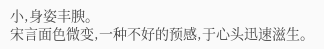小,身姿丰腴。
宋言面色微变,一种不好的预感,于心头迅速滋生。